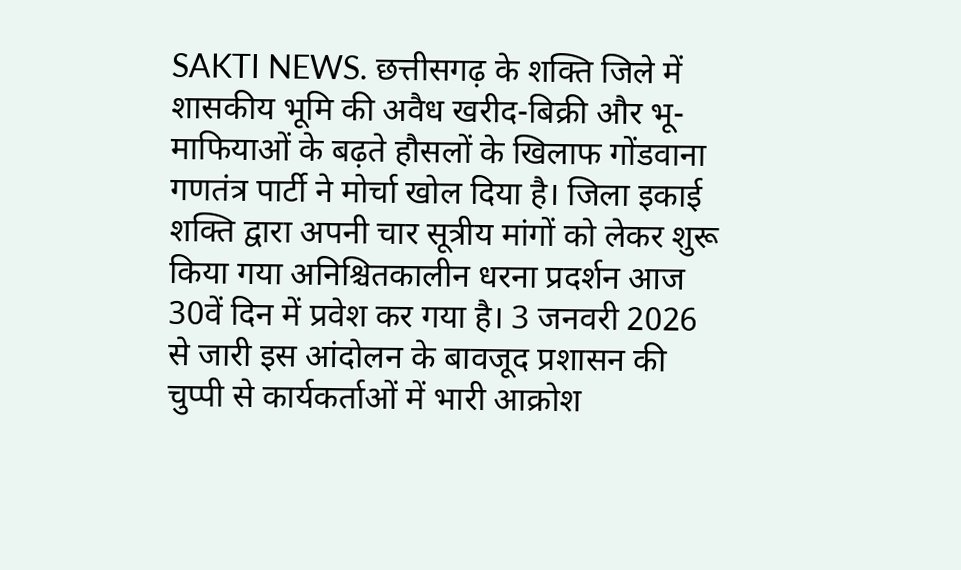SAKTI NEWS. छत्तीसगढ़ के शक्ति जिले में शासकीय भूमि की अवैध खरीद-बिक्री और भू-माफियाओं के बढ़ते हौसलों के खिलाफ गोंडवाना गणतंत्र पार्टी ने मोर्चा खोल दिया है। जिला इकाई शक्ति द्वारा अपनी चार सूत्रीय मांगों को लेकर शुरू किया गया अनिश्चितकालीन धरना प्रदर्शन आज 30वें दिन में प्रवेश कर गया है। 3 जनवरी 2026 से जारी इस आंदोलन के बावजूद प्रशासन की चुप्पी से कार्यकर्ताओं में भारी आक्रोश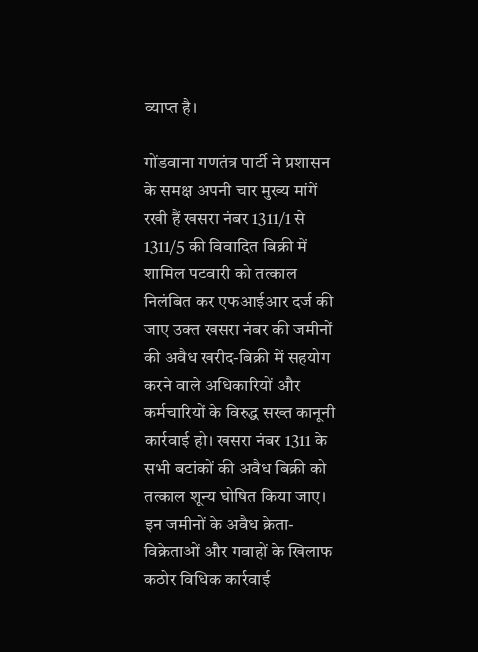व्याप्त है।

गोंडवाना गणतंत्र पार्टी ने प्रशासन के समक्ष अपनी चार मुख्य मांगें रखी हैं खसरा नंबर 1311/1 से 1311/5 की विवादित बिक्री में शामिल पटवारी को तत्काल निलंबित कर एफआईआर दर्ज की जाए उक्त खसरा नंबर की जमीनों की अवैध खरीद-बिक्री में सहयोग करने वाले अधिकारियों और कर्मचारियों के विरुद्ध सख्त कानूनी कार्रवाई हो। खसरा नंबर 1311 के सभी बटांकों की अवैध बिक्री को तत्काल शून्य घोषित किया जाए। इन जमीनों के अवैध क्रेता-विक्रेताओं और गवाहों के खिलाफ कठोर विधिक कार्रवाई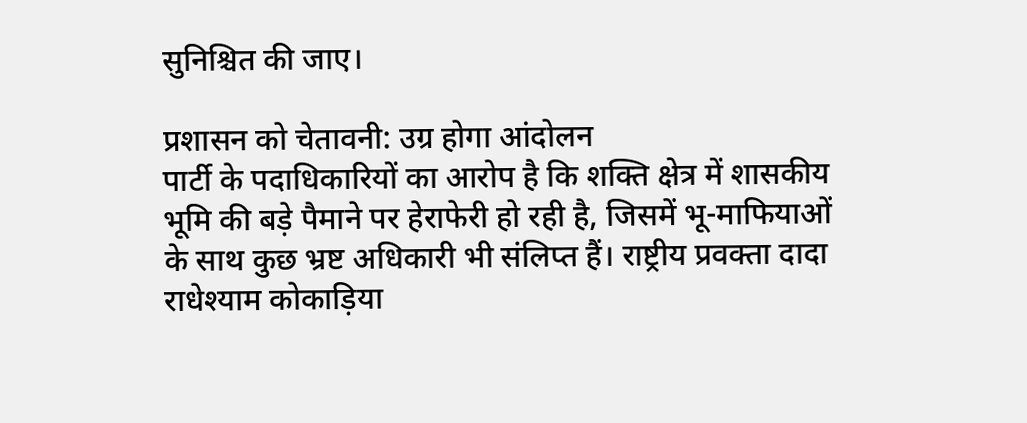सुनिश्चित की जाए।

प्रशासन को चेतावनी: उग्र होगा आंदोलन
पार्टी के पदाधिकारियों का आरोप है कि शक्ति क्षेत्र में शासकीय भूमि की बड़े पैमाने पर हेराफेरी हो रही है, जिसमें भू-माफियाओं के साथ कुछ भ्रष्ट अधिकारी भी संलिप्त हैं। राष्ट्रीय प्रवक्ता दादा राधेश्याम कोकाड़िया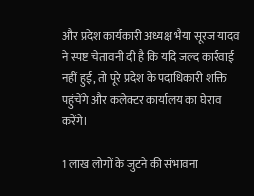और प्रदेश कार्यकारी अध्यक्ष भैया सूरज यादव ने स्पष्ट चेतावनी दी है कि यदि जल्द कार्रवाई नहीं हुई, तो पूरे प्रदेश के पदाधिकारी शक्ति पहुंचेंगे और कलेक्टर कार्यालय का घेराव करेंगे।

1 लाख लोगों के जुटने की संभावना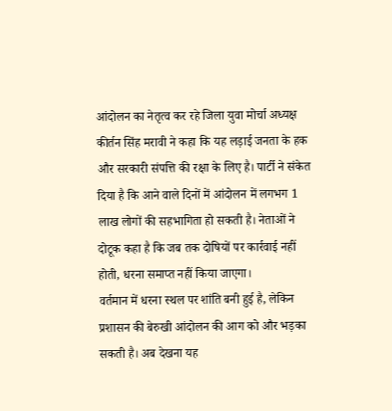आंदोलन का नेतृत्व कर रहे जिला युवा मोर्चा अध्यक्ष कीर्तन सिंह मरावी ने कहा कि यह लड़ाई जनता के हक और सरकारी संपत्ति की रक्षा के लिए है। पार्टी ने संकेत दिया है कि आने वाले दिनों में आंदोलन में लगभग 1 लाख लोगों की सहभागिता हो सकती है। नेताओं ने दोटूक कहा है कि जब तक दोषियों पर कार्रवाई नहीं होती, धरना समाप्त नहीं किया जाएगा।
वर्तमान में धरना स्थल पर शांति बनी हुई है, लेकिन प्रशासन की बेरुखी आंदोलन की आग को और भड़का सकती है। अब देखना यह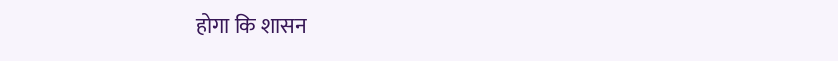होगा कि शासन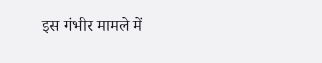इस गंभीर मामले में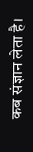कब संज्ञान लेता है।